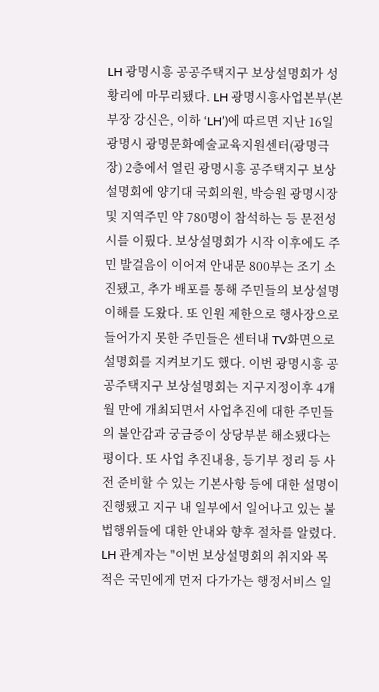LH 광명시흥 공공주택지구 보상설명회가 성황리에 마무리됐다. LH 광명시흥사업본부(본부장 강신은, 이하 ‘LH’)에 따르면 지난 16일 광명시 광명문화예술교육지원센터(광명극장) 2층에서 열린 광명시흥 공주택지구 보상설명회에 양기대 국회의원, 박승원 광명시장 및 지역주민 약 780명이 참석하는 등 문전성시를 이뤘다. 보상설명회가 시작 이후에도 주민 발걸음이 이어져 안내문 800부는 조기 소진됐고, 추가 배포를 통해 주민들의 보상설명 이해를 도왔다. 또 인원 제한으로 행사장으로 들어가지 못한 주민들은 센터내 TV화면으로 설명회를 지켜보기도 했다. 이번 광명시흥 공공주택지구 보상설명회는 지구지정이후 4개월 만에 개최되면서 사업추진에 대한 주민들의 불안감과 궁금증이 상당부분 해소됐다는 평이다. 또 사업 추진내용, 등기부 정리 등 사전 준비할 수 있는 기본사항 등에 대한 설명이 진행됐고 지구 내 일부에서 일어나고 있는 불법행위들에 대한 안내와 향후 절차를 알렸다. LH 관계자는 "이번 보상설명회의 취지와 목적은 국민에게 먼저 다가가는 행정서비스 일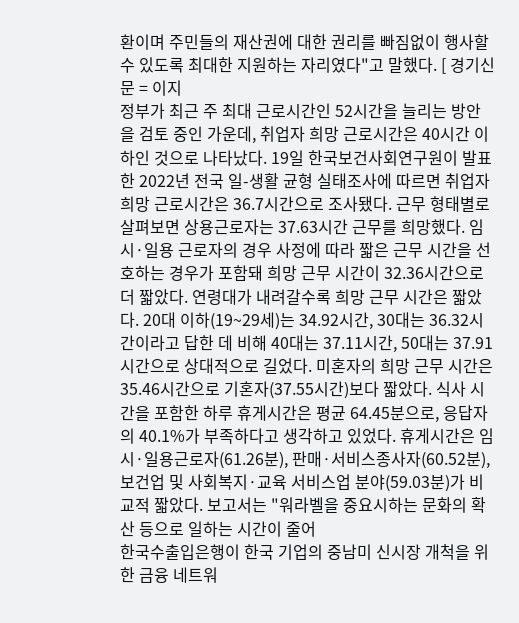환이며 주민들의 재산권에 대한 권리를 빠짐없이 행사할 수 있도록 최대한 지원하는 자리였다"고 말했다. [ 경기신문 = 이지
정부가 최근 주 최대 근로시간인 52시간을 늘리는 방안을 검토 중인 가운데, 취업자 희망 근로시간은 40시간 이하인 것으로 나타났다. 19일 한국보건사회연구원이 발표한 2022년 전국 일-생활 균형 실태조사에 따르면 취업자 희망 근로시간은 36.7시간으로 조사됐다. 근무 형태별로 살펴보면 상용근로자는 37.63시간 근무를 희망했다. 임시·일용 근로자의 경우 사정에 따라 짧은 근무 시간을 선호하는 경우가 포함돼 희망 근무 시간이 32.36시간으로 더 짧았다. 연령대가 내려갈수록 희망 근무 시간은 짧았다. 20대 이하(19~29세)는 34.92시간, 30대는 36.32시간이라고 답한 데 비해 40대는 37.11시간, 50대는 37.91시간으로 상대적으로 길었다. 미혼자의 희망 근무 시간은 35.46시간으로 기혼자(37.55시간)보다 짧았다. 식사 시간을 포함한 하루 휴게시간은 평균 64.45분으로, 응답자의 40.1%가 부족하다고 생각하고 있었다. 휴게시간은 임시·일용근로자(61.26분), 판매·서비스종사자(60.52분), 보건업 및 사회복지·교육 서비스업 분야(59.03분)가 비교적 짧았다. 보고서는 "워라벨을 중요시하는 문화의 확산 등으로 일하는 시간이 줄어
한국수출입은행이 한국 기업의 중남미 신시장 개척을 위한 금융 네트워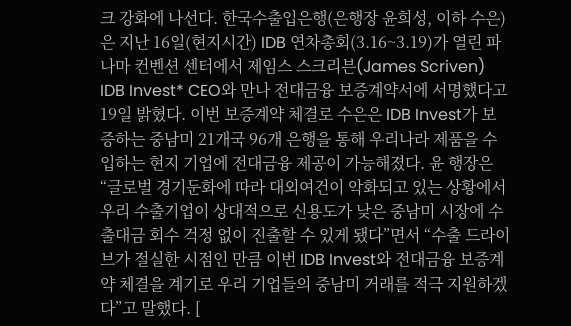크 강화에 나선다. 한국수출입은행(은행장 윤희성, 이하 수은)은 지난 16일(현지시간) IDB 연차총회(3.16~3.19)가 열린 파나마 컨벤션 센터에서 제임스 스크리븐(James Scriven) IDB Invest* CEO와 만나 전대금융 보증계약서에 서명했다고 19일 밝혔다. 이번 보증계약 체결로 수은은 IDB Invest가 보증하는 중남미 21개국 96개 은행을 통해 우리나라 제품을 수입하는 현지 기업에 전대금융 제공이 가능해졌다. 윤 행장은 “글로벌 경기둔화에 따라 대외여건이 악화되고 있는 상황에서 우리 수출기업이 상대적으로 신용도가 낮은 중남미 시장에 수출대금 회수 걱정 없이 진출할 수 있게 됐다”면서 “수출 드라이브가 절실한 시점인 만큼 이번 IDB Invest와 전대금융 보증계약 체결을 계기로 우리 기업들의 중남미 거래를 적극 지원하겠다”고 말했다. [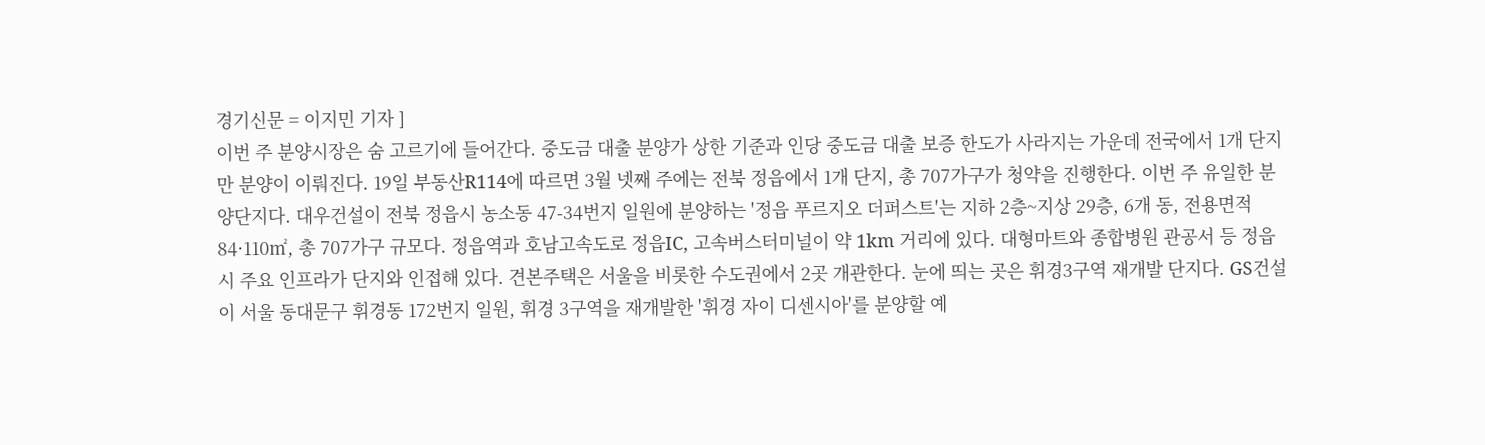경기신문 = 이지민 기자 ]
이번 주 분양시장은 숨 고르기에 들어간다. 중도금 대출 분양가 상한 기준과 인당 중도금 대출 보증 한도가 사라지는 가운데 전국에서 1개 단지만 분양이 이뤄진다. 19일 부동산R114에 따르면 3월 넷째 주에는 전북 정읍에서 1개 단지, 총 707가구가 청약을 진행한다. 이번 주 유일한 분양단지다. 대우건설이 전북 정읍시 농소동 47-34번지 일원에 분양하는 '정읍 푸르지오 더퍼스트'는 지하 2층~지상 29층, 6개 동, 전용면적 84·110㎡, 총 707가구 규모다. 정읍역과 호남고속도로 정읍IC, 고속버스터미널이 약 1km 거리에 있다. 대형마트와 종합병원 관공서 등 정읍시 주요 인프라가 단지와 인접해 있다. 견본주택은 서울을 비롯한 수도권에서 2곳 개관한다. 눈에 띄는 곳은 휘경3구역 재개발 단지다. GS건설이 서울 동대문구 휘경동 172번지 일원, 휘경 3구역을 재개발한 '휘경 자이 디센시아'를 분양할 예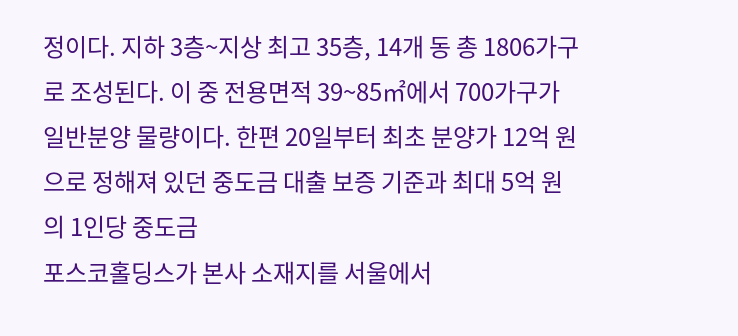정이다. 지하 3층~지상 최고 35층, 14개 동 총 1806가구로 조성된다. 이 중 전용면적 39~85㎡에서 700가구가 일반분양 물량이다. 한편 20일부터 최초 분양가 12억 원으로 정해져 있던 중도금 대출 보증 기준과 최대 5억 원의 1인당 중도금
포스코홀딩스가 본사 소재지를 서울에서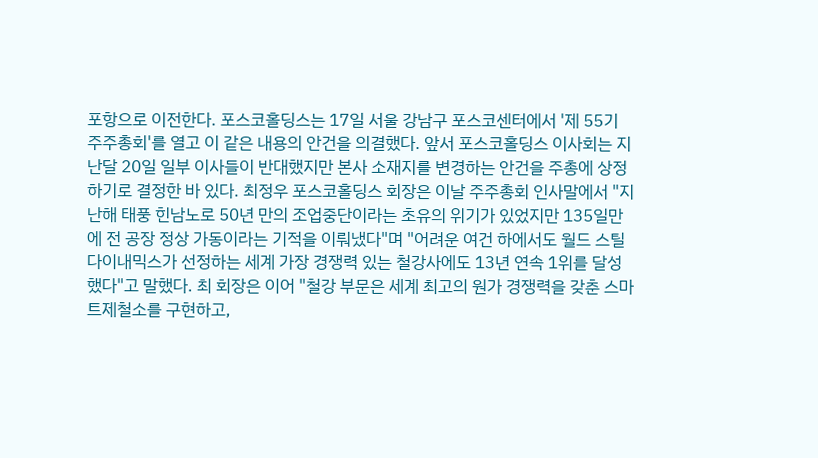포항으로 이전한다. 포스코홀딩스는 17일 서울 강남구 포스코센터에서 '제 55기 주주총회'를 열고 이 같은 내용의 안건을 의결했다. 앞서 포스코홀딩스 이사회는 지난달 20일 일부 이사들이 반대했지만 본사 소재지를 변경하는 안건을 주총에 상정하기로 결정한 바 있다. 최정우 포스코홀딩스 회장은 이날 주주총회 인사말에서 "지난해 태풍 힌남노로 50년 만의 조업중단이라는 초유의 위기가 있었지만 135일만에 전 공장 정상 가동이라는 기적을 이뤄냈다"며 "어려운 여건 하에서도 월드 스틸 다이내믹스가 선정하는 세계 가장 경쟁력 있는 철강사에도 13년 연속 1위를 달성했다"고 말했다. 최 회장은 이어 "철강 부문은 세계 최고의 원가 경쟁력을 갖춘 스마트제철소를 구현하고,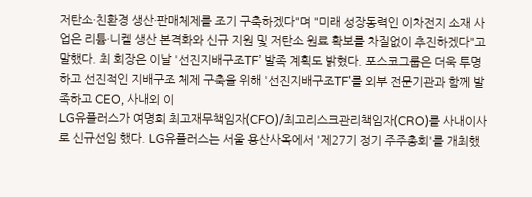저탄소·친환경 생산·판매체제를 조기 구축하겠다"며 "미래 성장동력인 이차전지 소재 사업은 리튬·니켈 생산 본격화와 신규 지원 및 저탄소 원료 확보를 차질없이 추진하겠다"고 말했다. 최 회장은 이날 '선진지배구조TF’ 발족 계획도 밝혔다. 포스코그룹은 더욱 투명하고 선진적인 지배구조 체제 구축을 위해 '선진지배구조TF'를 외부 전문기관과 함께 발족하고 CEO, 사내외 이
LG유플러스가 여명희 최고재무책임자(CFO)/최고리스크관리책임자(CRO)를 사내이사로 신규선임 했다. LG유플러스는 서울 용산사옥에서 '제27기 정기 주주총회'를 개최했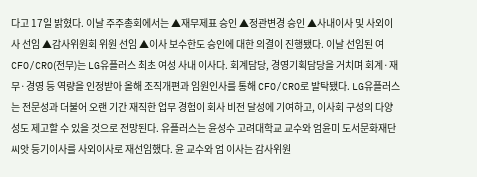다고 17일 밝혔다. 이날 주주총회에서는 ▲재무제표 승인 ▲정관변경 승인 ▲사내이사 및 사외이사 선임 ▲감사위원회 위원 선임 ▲이사 보수한도 승인에 대한 의결이 진행됐다. 이날 선임된 여 CFO/CRO(전무)는 LG유플러스 최초 여성 사내 이사다. 회계담당, 경영기획담당을 거치며 회계·재무·경영 등 역량을 인정받아 올해 조직개편과 임원인사를 통해 CFO/CRO로 발탁됐다. LG유플러스는 전문성과 더불어 오랜 기간 재직한 업무 경험이 회사 비전 달성에 기여하고, 이사회 구성의 다양성도 제고할 수 있을 것으로 전망된다. 유플러스는 윤성수 고려대학교 교수와 엄윤미 도서문화재단씨앗 등기이사를 사외이사로 재선임했다. 윤 교수와 엄 이사는 감사위원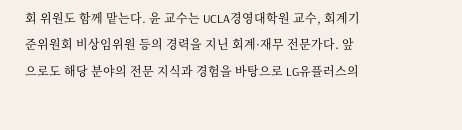회 위원도 함께 맡는다. 윤 교수는 UCLA경영대학원 교수, 회계기준위원회 비상임위원 등의 경력을 지닌 회계·재무 전문가다. 앞으로도 해당 분야의 전문 지식과 경험을 바탕으로 LG유플러스의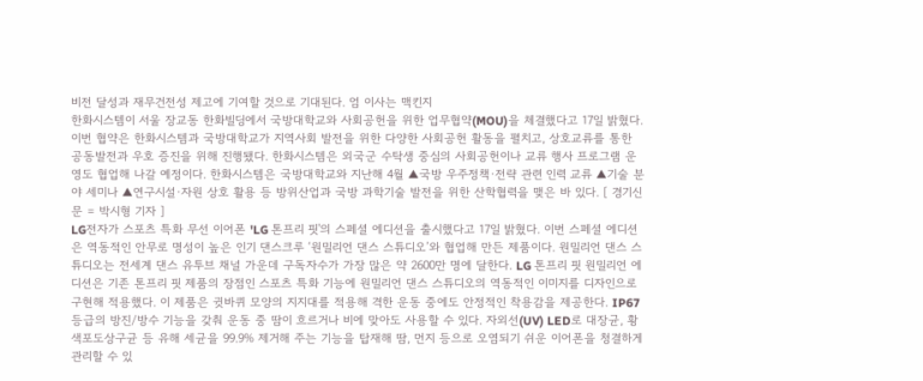비전 달성과 재무건전성 제고에 기여할 것으로 기대된다. 엄 이사는 맥킨지
한화시스템이 서울 장교동 한화빌딩에서 국방대학교와 사회공헌을 위한 업무협약(MOU)을 체결했다고 17일 밝혔다. 이번 협약은 한화시스템과 국방대학교가 지역사회 발전을 위한 다양한 사회공헌 활동을 펼치고, 상호교류를 통한 공동발전과 우호 증진을 위해 진행됐다. 한화시스템은 외국군 수탁생 중심의 사회공헌이나 교류 행사 프로그램 운영도 협업해 나갈 예정이다. 한화시스템은 국방대학교와 지난해 4월 ▲국방 우주정책·전략 관련 인력 교류 ▲기술 분야 세미나 ▲연구시설·자원 상호 활용 등 방위산업과 국방 과학기술 발전을 위한 산학협력을 맺은 바 있다. [ 경기신문 = 박시형 기자 ]
LG전자가 스포츠 특화 무선 이어폰 'LG 톤프리 핏'의 스페셜 에디션을 출시했다고 17일 밝혔다. 이번 스페셜 에디션은 역동적인 안무로 명성이 높은 인기 댄스크루 ‘원밀리언 댄스 스튜디오’와 협업해 만든 제품이다. 원밀리언 댄스 스튜디오는 전세계 댄스 유투브 채널 가운데 구독자수가 가장 많은 약 2600만 명에 달한다. LG 톤프리 핏 원밀리언 에디션은 기존 톤프리 핏 제품의 장점인 스포츠 특화 기능에 원밀리언 댄스 스튜디오의 역동적인 이미지를 디자인으로 구현해 적용했다. 이 제품은 귓바퀴 모양의 지지대를 적용해 격한 운동 중에도 안정적인 착용감을 제공한다. IP67 등급의 방진/방수 기능을 갖춰 운동 중 땀이 흐르거나 비에 맞아도 사용할 수 있다. 자외선(UV) LED로 대장균, 황색포도상구균 등 유해 세균을 99.9% 제거해 주는 기능을 탑재해 땀, 먼지 등으로 오염되기 쉬운 이어폰을 청결하게 관리할 수 있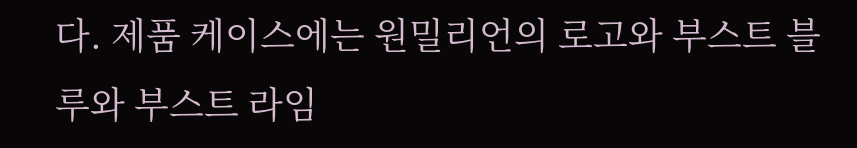다. 제품 케이스에는 원밀리언의 로고와 부스트 블루와 부스트 라임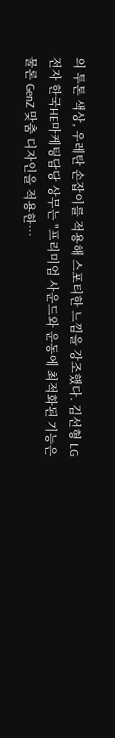의 투톤 색상, 우레탄 손잡이를 적용해 스포티한 느낌을 강조했다. 김선형 LG전자 한국HE마케팅담당 상무는 "프리미엄 사운드와 운동에 최적화된 기능은 물론 GenZ 맞춤 디자인을 적용한…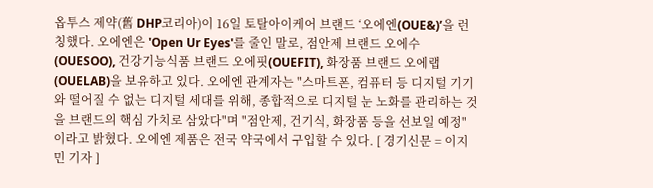옵투스 제약(舊 DHP코리아)이 16일 토탈아이케어 브랜드 ‘오에엔(OUE&)’을 런칭했다. 오에엔은 'Open Ur Eyes'를 줄인 말로, 점안제 브랜드 오에수(OUESOO), 건강기능식품 브랜드 오에핏(OUEFIT), 화장품 브랜드 오에랩(OUELAB)을 보유하고 있다. 오에엔 관계자는 "스마트폰, 컴퓨터 등 디지털 기기와 떨어질 수 없는 디지털 세대를 위해, 종합적으로 디지털 눈 노화를 관리하는 것을 브랜드의 핵심 가치로 삼았다"며 "점안제, 건기식, 화장품 등을 선보일 예정"이라고 밝혔다. 오에엔 제품은 전국 약국에서 구입할 수 있다. [ 경기신문 = 이지민 기자 ]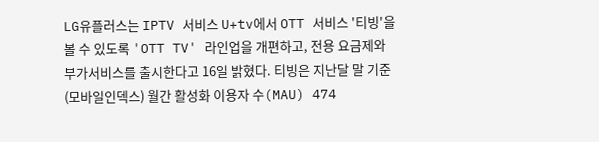LG유플러스는 IPTV 서비스 U+tv에서 OTT 서비스 '티빙'을 볼 수 있도록 'OTT TV' 라인업을 개편하고, 전용 요금제와 부가서비스를 출시한다고 16일 밝혔다. 티빙은 지난달 말 기준(모바일인덱스) 월간 활성화 이용자 수(MAU) 474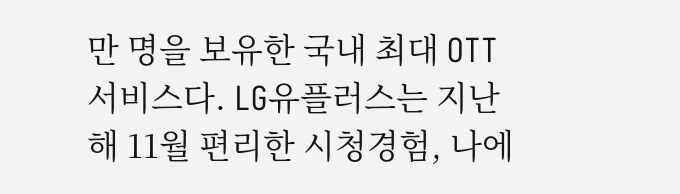만 명을 보유한 국내 최대 OTT 서비스다. LG유플러스는 지난해 11월 편리한 시청경험, 나에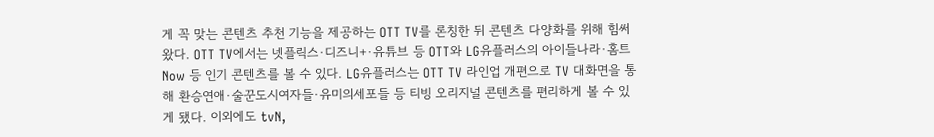게 꼭 맞는 콘텐츠 추천 기능을 제공하는 OTT TV를 론칭한 뒤 콘텐츠 다양화를 위해 힘써왔다. OTT TV에서는 넷플릭스·디즈니+·유튜브 등 OTT와 LG유플러스의 아이들나라·홈트Now 등 인기 콘텐츠를 볼 수 있다. LG유플러스는 OTT TV 라인업 개편으로 TV 대화면을 통해 환승연애·술꾼도시여자들·유미의세포들 등 티빙 오리지널 콘텐츠를 편리하게 볼 수 있게 됐다. 이외에도 tvN,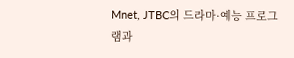Mnet, JTBC의 드라마·예능 프로그램과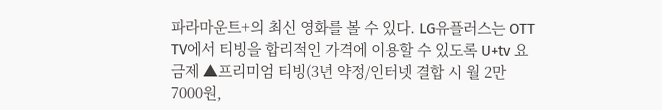파라마운트+의 최신 영화를 볼 수 있다. LG유플러스는 OTT TV에서 티빙을 합리적인 가격에 이용할 수 있도록 U+tv 요금제 ▲프리미엄 티빙(3년 약정/인터넷 결합 시 월 2만 7000원,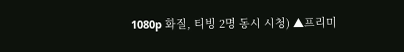1080p 화질, 티빙 2명 동시 시청) ▲프리미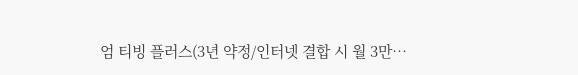엄 티빙 플러스(3년 약정/인터넷 결합 시 월 3만…